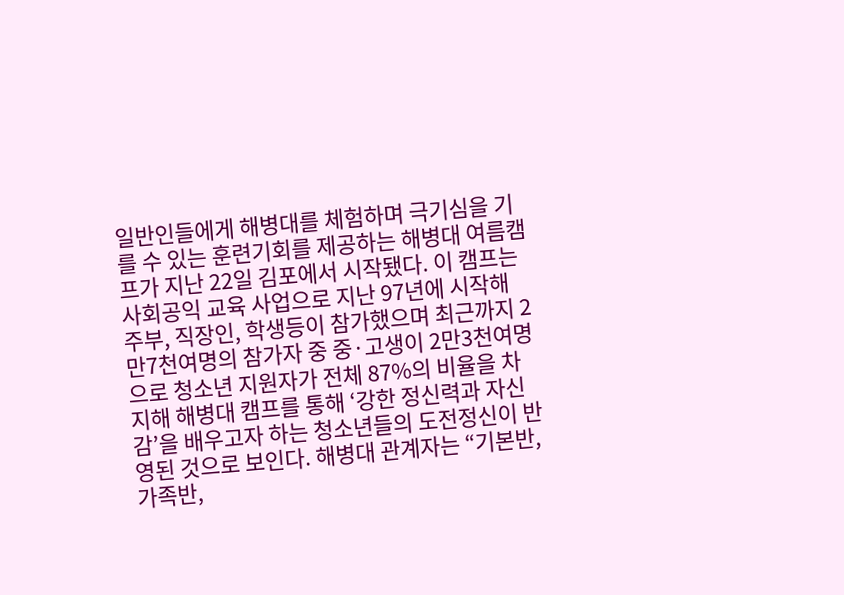일반인들에게 해병대를 체험하며 극기심을 기를 수 있는 훈련기회를 제공하는 해병대 여름캠프가 지난 22일 김포에서 시작됐다. 이 캠프는 사회공익 교육 사업으로 지난 97년에 시작해 주부, 직장인, 학생등이 참가했으며 최근까지 2만7천여명의 참가자 중 중·고생이 2만3천여명으로 청소년 지원자가 전체 87%의 비율을 차지해 해병대 캠프를 통해 ‘강한 정신력과 자신감’을 배우고자 하는 청소년들의 도전정신이 반영된 것으로 보인다. 해병대 관계자는 “기본반, 가족반,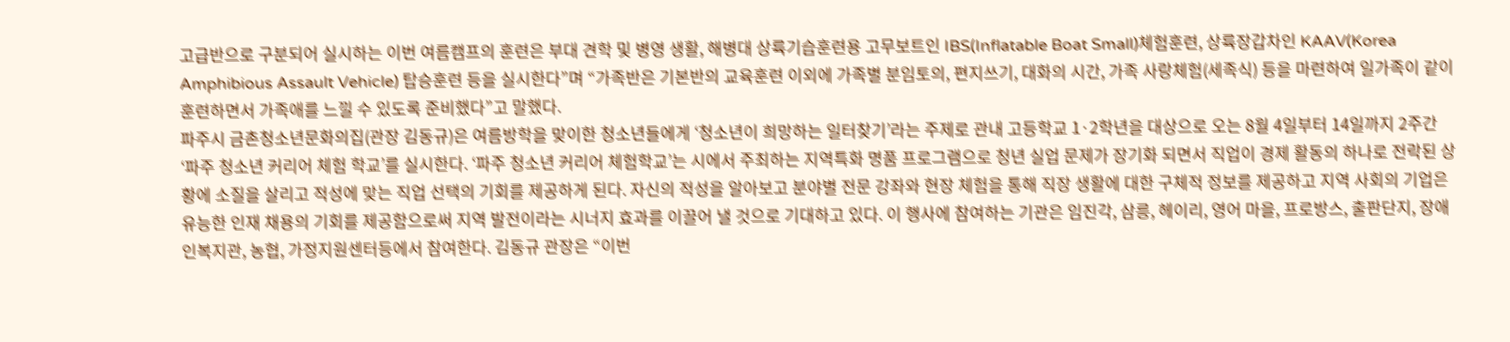고급반으로 구분되어 실시하는 이번 여름캠프의 훈련은 부대 견학 및 병영 생활, 해병대 상륙기습훈련용 고무보트인 IBS(Inflatable Boat Small)체험훈련, 상륙장갑차인 KAAV(Korea Amphibious Assault Vehicle) 탑승훈련 등을 실시한다”며 “가족반은 기본반의 교육훈련 이외에 가족별 분임토의, 편지쓰기, 대화의 시간, 가족 사랑체험(세족식) 등을 마련하여 일가족이 같이 훈련하면서 가족애를 느낄 수 있도록 준비했다”고 말했다.
파주시 금촌청소년문화의집(관장 김동규)은 여름방학을 맞이한 청소년들에게 ‘청소년이 희망하는 일터찾기’라는 주제로 관내 고등학교 1·2학년을 대상으로 오는 8월 4일부터 14일까지 2주간 ‘파주 청소년 커리어 체험 학교’를 실시한다. ‘파주 청소년 커리어 체험학교’는 시에서 주최하는 지역특화 명품 프로그램으로 청년 실업 문제가 장기화 되면서 직업이 경제 활동의 하나로 전락된 상황에 소질을 살리고 적성에 맞는 직업 선택의 기회를 제공하게 된다. 자신의 적성을 알아보고 분야별 전문 강좌와 현장 체험을 통해 직장 생활에 대한 구체적 정보를 제공하고 지역 사회의 기업은 유능한 인재 채용의 기회를 제공함으로써 지역 발전이라는 시너지 효과를 이끌어 낼 것으로 기대하고 있다. 이 행사에 참여하는 기관은 임진각, 삼릉, 헤이리, 영어 마을, 프로방스, 출판단지, 장애인복지관, 농협, 가정지원센터등에서 참여한다. 김동규 관장은 “이번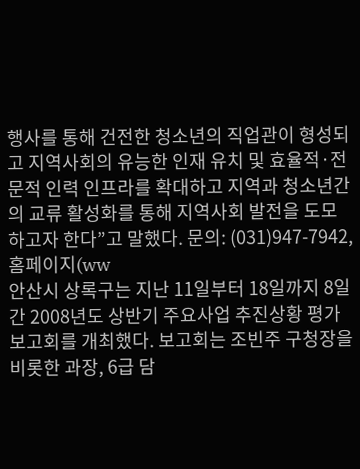행사를 통해 건전한 청소년의 직업관이 형성되고 지역사회의 유능한 인재 유치 및 효율적·전문적 인력 인프라를 확대하고 지역과 청소년간의 교류 활성화를 통해 지역사회 발전을 도모하고자 한다”고 말했다. 문의: (031)947-7942, 홈페이지(ww
안산시 상록구는 지난 11일부터 18일까지 8일간 2008년도 상반기 주요사업 추진상황 평가보고회를 개최했다. 보고회는 조빈주 구청장을 비롯한 과장, 6급 담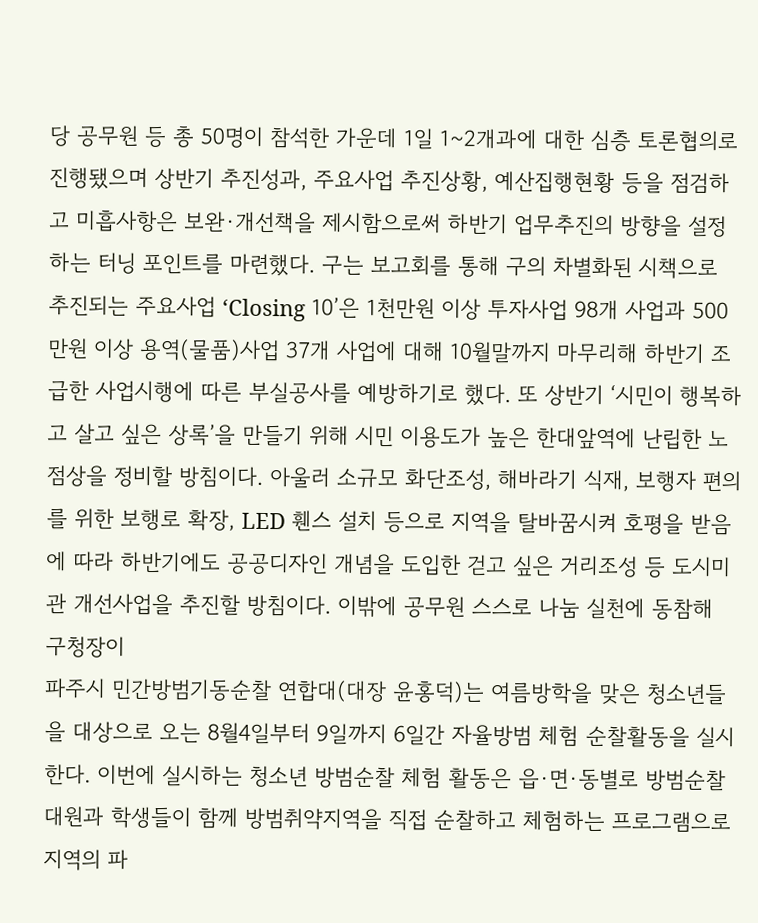당 공무원 등 총 50명이 참석한 가운데 1일 1~2개과에 대한 심층 토론협의로 진행됐으며 상반기 추진성과, 주요사업 추진상황, 예산집행현황 등을 점검하고 미흡사항은 보완·개선책을 제시함으로써 하반기 업무추진의 방향을 설정하는 터닝 포인트를 마련했다. 구는 보고회를 통해 구의 차별화된 시책으로 추진되는 주요사업 ‘Closing 10’은 1천만원 이상 투자사업 98개 사업과 500만원 이상 용역(물품)사업 37개 사업에 대해 10월말까지 마무리해 하반기 조급한 사업시행에 따른 부실공사를 예방하기로 했다. 또 상반기 ‘시민이 행복하고 살고 싶은 상록’을 만들기 위해 시민 이용도가 높은 한대앞역에 난립한 노점상을 정비할 방침이다. 아울러 소규모 화단조성, 해바라기 식재, 보행자 편의를 위한 보행로 확장, LED 휀스 설치 등으로 지역을 탈바꿈시켜 호평을 받음에 따라 하반기에도 공공디자인 개념을 도입한 걷고 싶은 거리조성 등 도시미관 개선사업을 추진할 방침이다. 이밖에 공무원 스스로 나눔 실천에 동참해 구청장이
파주시 민간방범기동순찰 연합대(대장 윤홍덕)는 여름방학을 맞은 청소년들을 대상으로 오는 8월4일부터 9일까지 6일간 자율방범 체험 순찰활동을 실시한다. 이번에 실시하는 청소년 방범순찰 체험 활동은 읍·면·동별로 방범순찰대원과 학생들이 함께 방범취약지역을 직접 순찰하고 체험하는 프로그램으로 지역의 파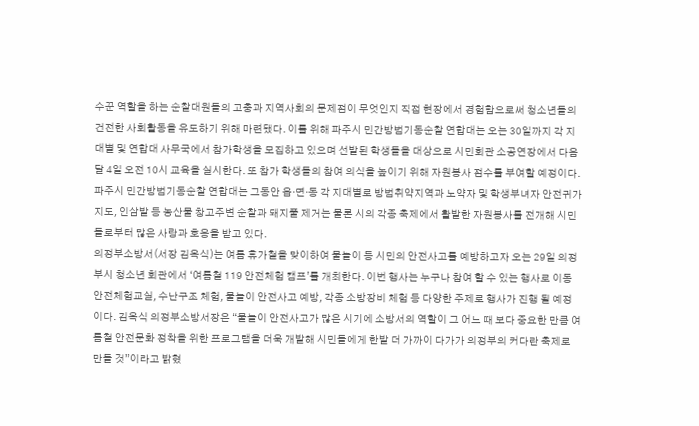수꾼 역할을 하는 순찰대원들의 고충과 지역사회의 문제점이 무엇인지 직접 현장에서 경험함으로써 청소년들의 건전한 사회활동을 유도하기 위해 마련됐다. 이를 위해 파주시 민간방범기동순찰 연합대는 오는 30일까지 각 지대별 및 연합대 사무국에서 참가학생을 모집하고 있으며 선발된 학생들을 대상으로 시민회관 소공연장에서 다음달 4일 오전 10시 교육을 실시한다. 또 참가 학생들의 참여 의식을 높이기 위해 자원봉사 점수를 부여할 예정이다. 파주시 민간방범기동순찰 연합대는 그동안 읍·면·동 각 지대별로 방범취약지역과 노약자 및 학생부녀자 안전귀가 지도, 인삼밭 등 농산물 창고주변 순찰과 돼지풀 제거는 물론 시의 각종 축제에서 활발한 자원봉사를 전개해 시민들로부터 많은 사랑과 호응을 받고 있다.
의정부소방서(서장 김옥식)는 여름 휴가철을 맞이하여 물놀이 등 시민의 안전사고를 예방하고자 오는 29일 의정부시 청소년 회관에서 ‘여름철 119 안전체험 캠프’를 개최한다. 이번 행사는 누구나 참여 할 수 있는 행사로 이동안전체험교실, 수난구조 체험, 물놀이 안전사고 예방, 각종 소방장비 체험 등 다양한 주제로 행사가 진행 될 예정이다. 김옥식 의정부소방서장은 “물놀이 안전사고가 많은 시기에 소방서의 역할이 그 어느 때 보다 중요한 만큼 여름철 안전문화 정착을 위한 프로그램을 더욱 개발해 시민들에게 한발 더 가까이 다가가 의정부의 커다란 축제로 만들 것”이라고 밝혔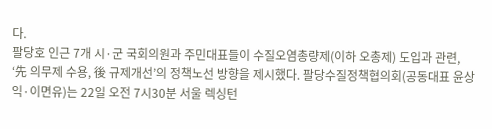다.
팔당호 인근 7개 시·군 국회의원과 주민대표들이 수질오염총량제(이하 오총제) 도입과 관련, ‘先 의무제 수용, 後 규제개선’의 정책노선 방향을 제시했다. 팔당수질정책협의회(공동대표 윤상익·이면유)는 22일 오전 7시30분 서울 렉싱턴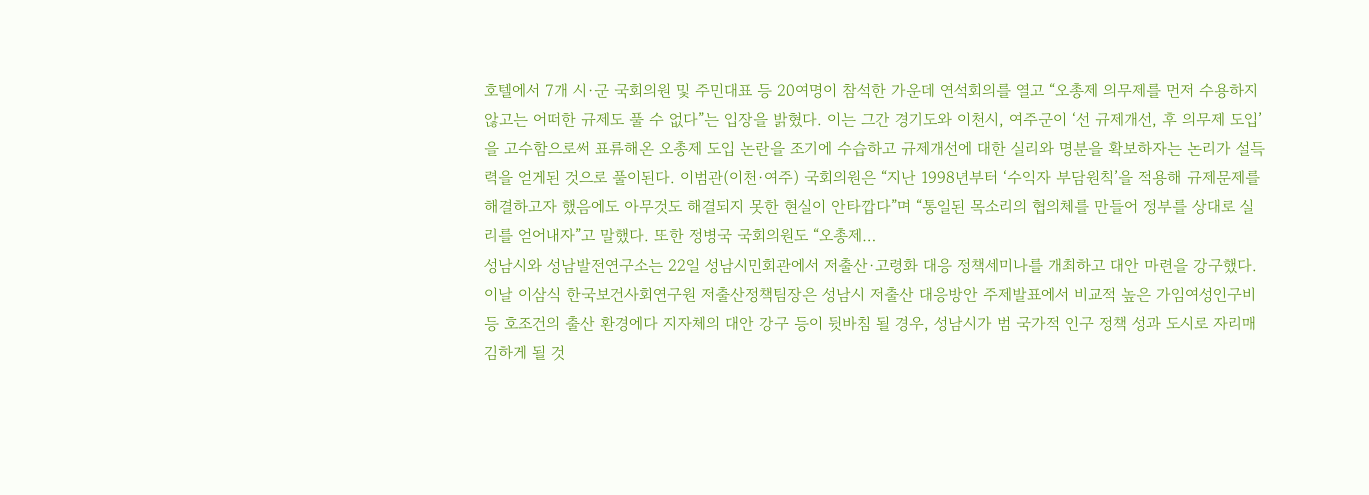호텔에서 7개 시·군 국회의원 및 주민대표 등 20여명이 참석한 가운데 연석회의를 열고 “오총제 의무제를 먼저 수용하지 않고는 어떠한 규제도 풀 수 없다”는 입장을 밝혔다. 이는 그간 경기도와 이천시, 여주군이 ‘선 규제개선, 후 의무제 도입’을 고수함으로써 표류해온 오총제 도입 논란을 조기에 수습하고 규제개선에 대한 실리와 명분을 확보하자는 논리가 설득력을 얻게된 것으로 풀이된다. 이범관(이천·여주) 국회의원은 “지난 1998년부터 ‘수익자 부담원칙’을 적용해 규제문제를 해결하고자 했음에도 아무것도 해결되지 못한 현실이 안타깝다”며 “통일된 목소리의 협의체를 만들어 정부를 상대로 실리를 얻어내자”고 말했다. 또한 정병국 국회의원도 “오총제…
성남시와 성남발전연구소는 22일 성남시민회관에서 저출산·고령화 대응 정책세미나를 개최하고 대안 마련을 강구했다. 이날 이삼식 한국보건사회연구원 저출산정책팀장은 성남시 저출산 대응방안 주제발표에서 비교적 높은 가임여성인구비 등 호조건의 출산 환경에다 지자체의 대안 강구 등이 뒷바침 될 경우, 성남시가 범 국가적 인구 정책 성과 도시로 자리매김하게 될 것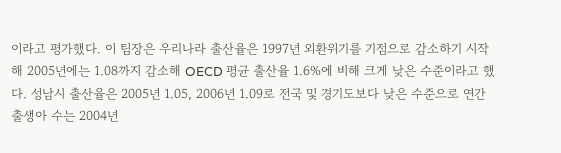이라고 평가했다. 이 팀장은 우리나라 출산율은 1997년 외환위기를 기점으로 감소하기 시작해 2005년에는 1.08까지 감소해 OECD 평균 출산율 1.6%에 비해 크게 낮은 수준이라고 했다. 성남시 출산율은 2005년 1.05, 2006년 1.09로 전국 및 경기도보다 낮은 수준으로 연간 출생아 수는 2004년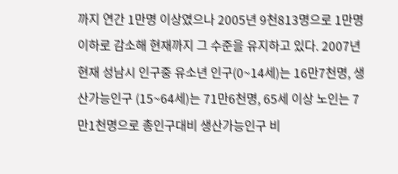까지 연간 1만명 이상였으나 2005년 9천813명으로 1만명 이하로 감소해 현재까지 그 수준을 유지하고 있다. 2007년 현재 성남시 인구중 유소년 인구(0~14세)는 16만7천명, 생산가능인구 (15~64세)는 71만6천명, 65세 이상 노인는 7만1천명으로 총인구대비 생산가능인구 비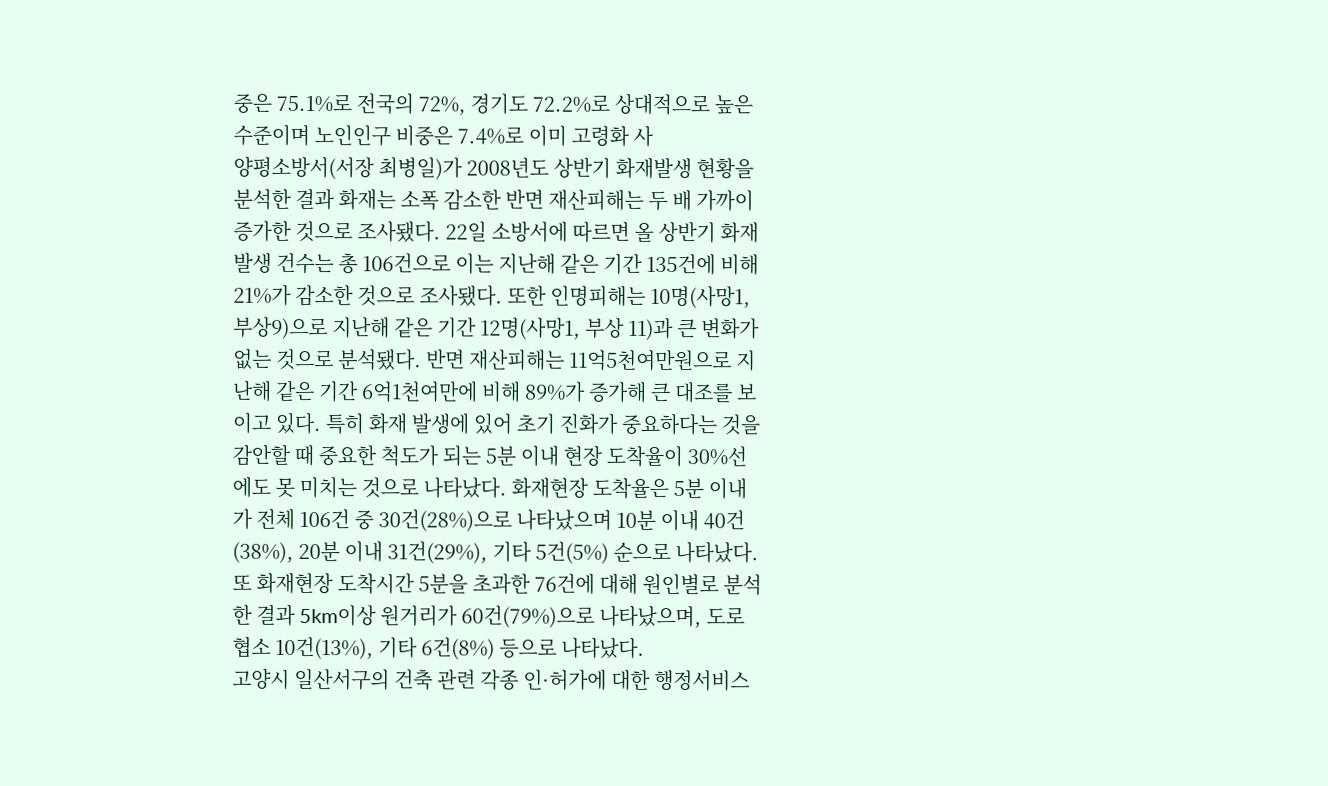중은 75.1%로 전국의 72%, 경기도 72.2%로 상대적으로 높은 수준이며 노인인구 비중은 7.4%로 이미 고령화 사
양평소방서(서장 최병일)가 2008년도 상반기 화재발생 현황을 분석한 결과 화재는 소폭 감소한 반면 재산피해는 두 배 가까이 증가한 것으로 조사됐다. 22일 소방서에 따르면 올 상반기 화재 발생 건수는 총 106건으로 이는 지난해 같은 기간 135건에 비해 21%가 감소한 것으로 조사됐다. 또한 인명피해는 10명(사망1, 부상9)으로 지난해 같은 기간 12명(사망1, 부상 11)과 큰 변화가 없는 것으로 분석됐다. 반면 재산피해는 11억5천여만원으로 지난해 같은 기간 6억1천여만에 비해 89%가 증가해 큰 대조를 보이고 있다. 특히 화재 발생에 있어 초기 진화가 중요하다는 것을 감안할 때 중요한 척도가 되는 5분 이내 현장 도착율이 30%선에도 못 미치는 것으로 나타났다. 화재현장 도착율은 5분 이내가 전체 106건 중 30건(28%)으로 나타났으며 10분 이내 40건(38%), 20분 이내 31건(29%), 기타 5건(5%) 순으로 나타났다. 또 화재현장 도착시간 5분을 초과한 76건에 대해 원인별로 분석한 결과 5km이상 원거리가 60건(79%)으로 나타났으며, 도로협소 10건(13%), 기타 6건(8%) 등으로 나타났다.
고양시 일산서구의 건축 관련 각종 인·허가에 대한 행정서비스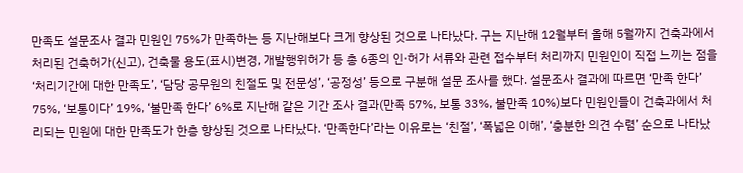만족도 설문조사 결과 민원인 75%가 만족하는 등 지난해보다 크게 향상된 것으로 나타났다. 구는 지난해 12월부터 올해 5월까지 건축과에서 처리된 건축허가(신고), 건축물 용도(표시)변경, 개발행위허가 등 총 6종의 인·허가 서류와 관련 접수부터 처리까지 민원인이 직접 느끼는 점을 ‘처리기간에 대한 만족도’, ‘담당 공무원의 친절도 및 전문성’, ‘공정성’ 등으로 구분해 설문 조사를 했다. 설문조사 결과에 따르면 ‘만족 한다’ 75%, ‘보통이다’ 19%, ‘불만족 한다’ 6%로 지난해 같은 기간 조사 결과(만족 57%, 보통 33%, 불만족 10%)보다 민원인들이 건축과에서 처리되는 민원에 대한 만족도가 한층 향상된 것으로 나타났다. ‘만족한다’라는 이유로는 ‘친절’, ‘폭넓은 이해’, ‘충분한 의견 수렴’ 순으로 나타났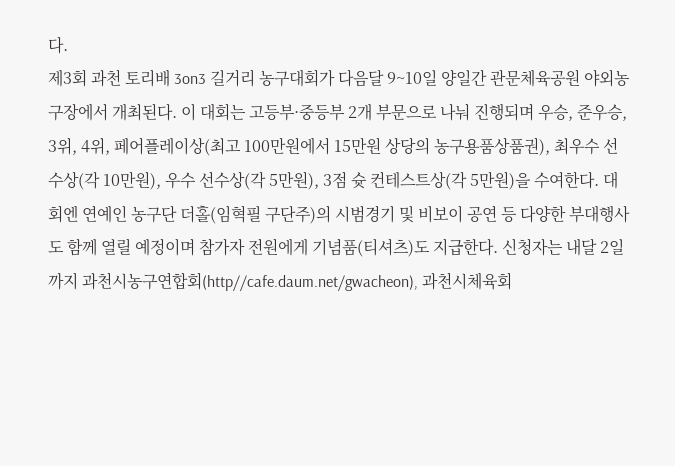다.
제3회 과천 토리배 3on3 길거리 농구대회가 다음달 9~10일 양일간 관문체육공원 야외농구장에서 개최된다. 이 대회는 고등부·중등부 2개 부문으로 나눠 진행되며 우승, 준우승, 3위, 4위, 페어플레이상(최고 100만원에서 15만원 상당의 농구용품상품권), 최우수 선수상(각 10만원), 우수 선수상(각 5만원), 3점 슛 컨테스트상(각 5만원)을 수여한다. 대회엔 연예인 농구단 더홀(임혁필 구단주)의 시범경기 및 비보이 공연 등 다양한 부대행사도 함께 열릴 예정이며 참가자 전원에게 기념품(티셔츠)도 지급한다. 신청자는 내달 2일까지 과천시농구연합회(http//cafe.daum.net/gwacheon), 과천시체육회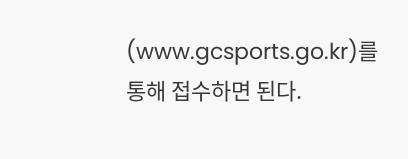(www.gcsports.go.kr)를 통해 접수하면 된다.